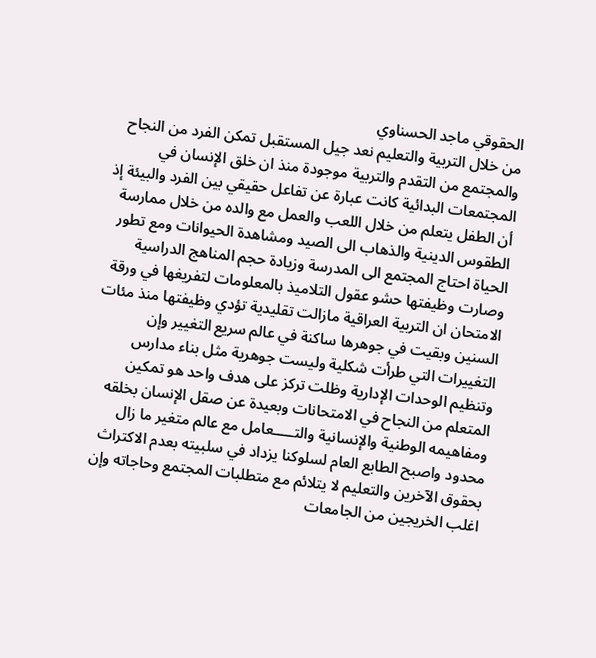الحقوقي ماجد الحسناوي
من خلال التربية والتعليم نعد جيل المستقبل تمكن الفرد من النجاح والمجتمع من التقدم والتربية موجودة منذ ان خلق الإنسان في المجتمعات البدائية كانت عبارة عن تفاعل حقيقي بين الفرد والبيئة إذ أن الطفل يتعلم من خلال اللعب والعمل مع والده من خلال ممارسة الطقوس الدينية والذهاب الى الصيد ومشاهدة الحيوانات ومع تطور الحياة احتاج المجتمع الى المدرسة وزيادة حجم المناهج الدراسية وصارت وظيفتها حشو عقول التلاميذ بالمعلومات لتفريغها في ورقة الامتحان ان التربية العراقية مازالت تقليدية تؤدي وظيفتها منذ مئات السنين وبقيت في جوهرها ساكنة في عالم سريع التغيير وإن التغييرات التي طرأت شكلية وليست جوهرية مثل بناء مدارس وتنظيم الوحدات الإدارية وظلت تركز على هدف واحد هو تمكين المتعلم من النجاح في الامتحانات وبعيدة عن صقل الإنسان بخلقه ومفاهيمه الوطنية والإنسانية والتـــــعامل مع عالم متغير ما زال محدود واصبح الطابع العام لسلوكنا يزداد في سلبيته بعدم الاكتراث بحقوق الآخرين والتعليم لا يتلائم مع متطلبات المجتمع وحاجاته وإن اغلب الخريجين من الجامعات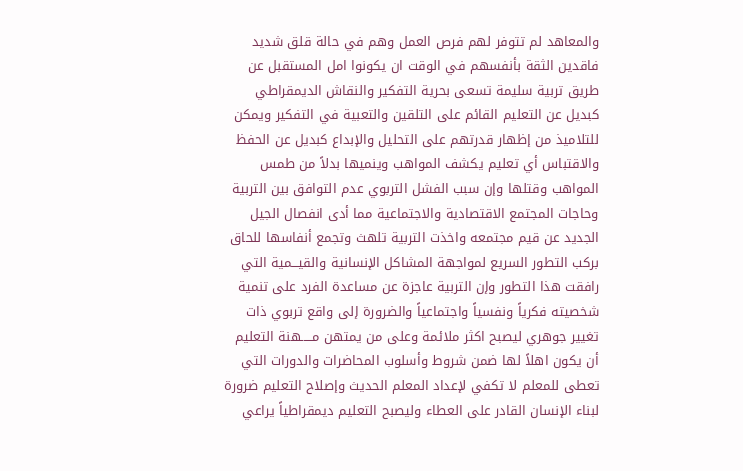والمعاهد لم تتوفر لهم فرص العمل وهم في حالة قلق شديد فاقدين الثقة بأنفسهم في الوقت ان يكونوا امل المستقبل عن طريق تربية سليمة تسعى بحرية التفكير والنقاش الديمقراطي كبديل عن التعليم القائم على التلقين والتعبية في التفكير ويمكن للتلاميذ من إظهار قدرتهم على التحليل والإبداع كبديل عن الحفظ والاقتباس أي تعليم يكشف المواهب وينميها بدلاً من طمس المواهب وقتلها وإن سبب الفشل التربوي عدم التوافق بين التربية وحاجات المجتمع الاقتصادية والاجتماعية مما أدى انفصال الجيل الجديد عن قيم مجتمعه واخذت التربية تلهث وتجمع أنفاسها للحاق بركب التطور السريع لمواجهة المشاكل الإنسانية والقيـــمية التي رافقت هذا التطور وإن التربية عاجزة عن مساعدة الفرد على تنمية شخصيته فكرياً ونفسياً واجتماعياً والضرورة إلى واقع تربوي ذات تغيير جوهري ليصبح اكثر ملائمة وعلى من يمتهن مـــــهنة التعليم أن يكون اهلاً لها ضمن شروط وأسلوب المحاضرات والدورات التي تعطى للمعلم لا تكفي لإعداد المعلم الحديث وإصلاح التعليم ضرورة لبناء الإنسان القادر على العطاء وليصبح التعليم ديمقراطياً يراعي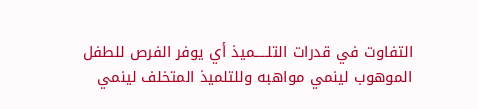التفاوت في قدرات التلـــــميذ أي يوفر الفرص للطفل الموهوب لينمي مواهبه وللتلميذ المتخلف لينمي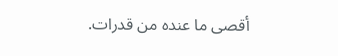أقصى ما عنده من قدرات.